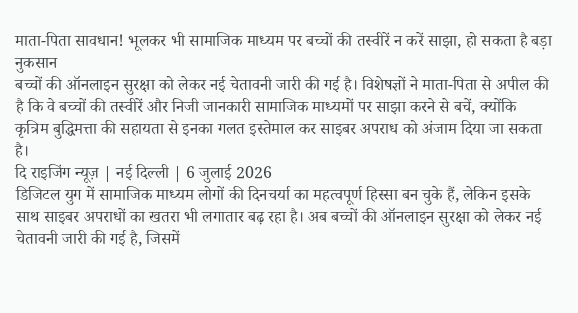माता-पिता सावधान! भूलकर भी सामाजिक माध्यम पर बच्चों की तस्वीरें न करें साझा, हो सकता है बड़ा नुकसान
बच्चों की ऑनलाइन सुरक्षा को लेकर नई चेतावनी जारी की गई है। विशेषज्ञों ने माता-पिता से अपील की है कि वे बच्चों की तस्वीरें और निजी जानकारी सामाजिक माध्यमों पर साझा करने से बचें, क्योंकि कृत्रिम बुद्धिमत्ता की सहायता से इनका गलत इस्तेमाल कर साइबर अपराध को अंजाम दिया जा सकता है।
दि राइजिंग न्यूज़ | नई दिल्ली | 6 जुलाई 2026
डिजिटल युग में सामाजिक माध्यम लोगों की दिनचर्या का महत्वपूर्ण हिस्सा बन चुके हैं, लेकिन इसके साथ साइबर अपराधों का खतरा भी लगातार बढ़ रहा है। अब बच्चों की ऑनलाइन सुरक्षा को लेकर नई चेतावनी जारी की गई है, जिसमें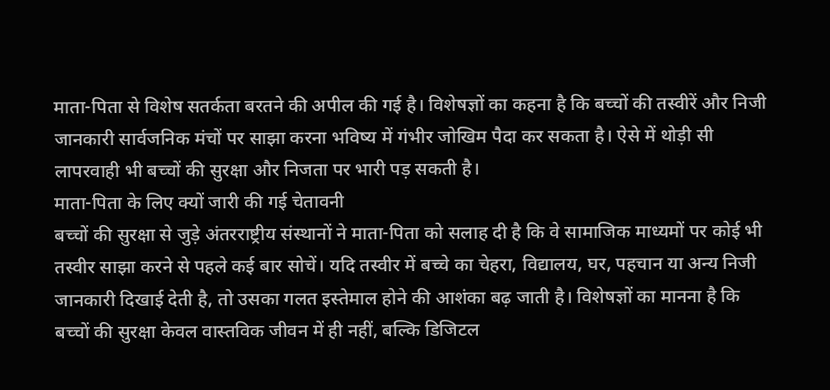माता-पिता से विशेष सतर्कता बरतने की अपील की गई है। विशेषज्ञों का कहना है कि बच्चों की तस्वीरें और निजी जानकारी सार्वजनिक मंचों पर साझा करना भविष्य में गंभीर जोखिम पैदा कर सकता है। ऐसे में थोड़ी सी लापरवाही भी बच्चों की सुरक्षा और निजता पर भारी पड़ सकती है।
माता-पिता के लिए क्यों जारी की गई चेतावनी
बच्चों की सुरक्षा से जुड़े अंतरराष्ट्रीय संस्थानों ने माता-पिता को सलाह दी है कि वे सामाजिक माध्यमों पर कोई भी तस्वीर साझा करने से पहले कई बार सोचें। यदि तस्वीर में बच्चे का चेहरा, विद्यालय, घर, पहचान या अन्य निजी जानकारी दिखाई देती है, तो उसका गलत इस्तेमाल होने की आशंका बढ़ जाती है। विशेषज्ञों का मानना है कि बच्चों की सुरक्षा केवल वास्तविक जीवन में ही नहीं, बल्कि डिजिटल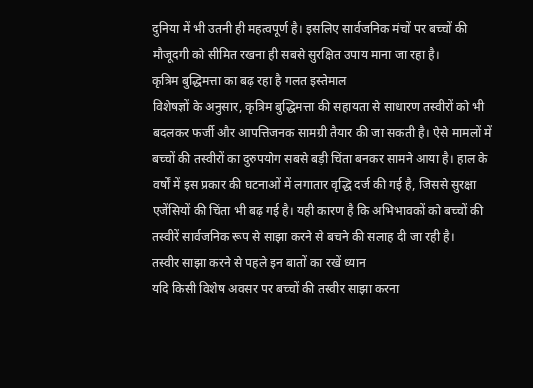दुनिया में भी उतनी ही महत्वपूर्ण है। इसलिए सार्वजनिक मंचों पर बच्चों की मौजूदगी को सीमित रखना ही सबसे सुरक्षित उपाय माना जा रहा है।
कृत्रिम बुद्धिमत्ता का बढ़ रहा है गलत इस्तेमाल
विशेषज्ञों के अनुसार, कृत्रिम बुद्धिमत्ता की सहायता से साधारण तस्वीरों को भी बदलकर फर्जी और आपत्तिजनक सामग्री तैयार की जा सकती है। ऐसे मामलों में बच्चों की तस्वीरों का दुरुपयोग सबसे बड़ी चिंता बनकर सामने आया है। हाल के वर्षों में इस प्रकार की घटनाओं में लगातार वृद्धि दर्ज की गई है, जिससे सुरक्षा एजेंसियों की चिंता भी बढ़ गई है। यही कारण है कि अभिभावकों को बच्चों की तस्वीरें सार्वजनिक रूप से साझा करने से बचने की सलाह दी जा रही है।
तस्वीर साझा करने से पहले इन बातों का रखें ध्यान
यदि किसी विशेष अवसर पर बच्चों की तस्वीर साझा करना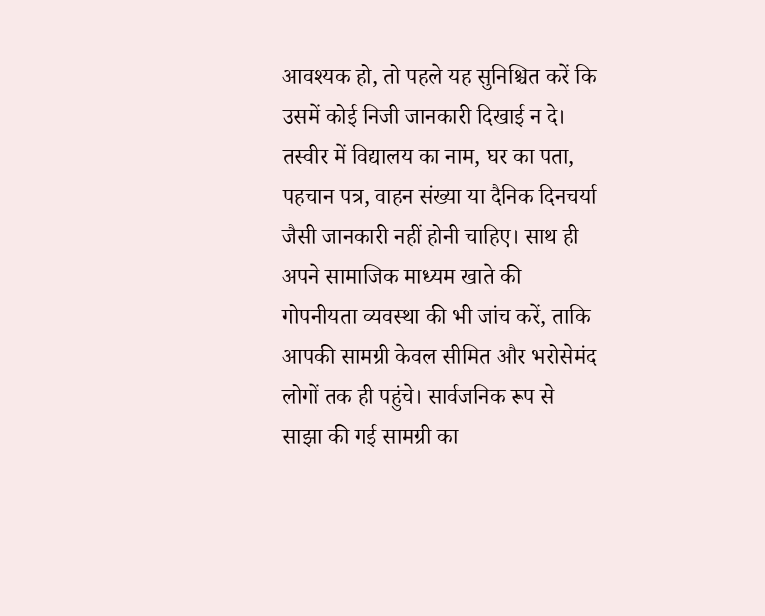आवश्यक हो, तो पहले यह सुनिश्चित करें कि उसमें कोई निजी जानकारी दिखाई न दे। तस्वीर में विद्यालय का नाम, घर का पता, पहचान पत्र, वाहन संख्या या दैनिक दिनचर्या जैसी जानकारी नहीं होनी चाहिए। साथ ही अपने सामाजिक माध्यम खाते की गोपनीयता व्यवस्था की भी जांच करें, ताकि आपकी सामग्री केवल सीमित और भरोसेमंद लोगों तक ही पहुंचे। सार्वजनिक रूप से साझा की गई सामग्री का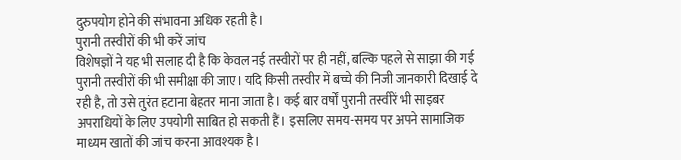दुरुपयोग होने की संभावना अधिक रहती है।
पुरानी तस्वीरों की भी करें जांच
विशेषज्ञों ने यह भी सलाह दी है कि केवल नई तस्वीरों पर ही नहीं, बल्कि पहले से साझा की गई पुरानी तस्वीरों की भी समीक्षा की जाए। यदि किसी तस्वीर में बच्चे की निजी जानकारी दिखाई दे रही है, तो उसे तुरंत हटाना बेहतर माना जाता है। कई बार वर्षों पुरानी तस्वीरें भी साइबर अपराधियों के लिए उपयोगी साबित हो सकती हैं। इसलिए समय-समय पर अपने सामाजिक माध्यम खातों की जांच करना आवश्यक है।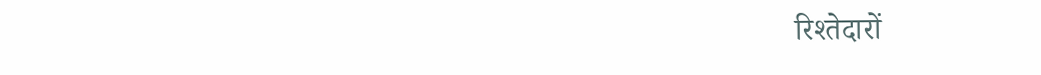रिश्तेदारों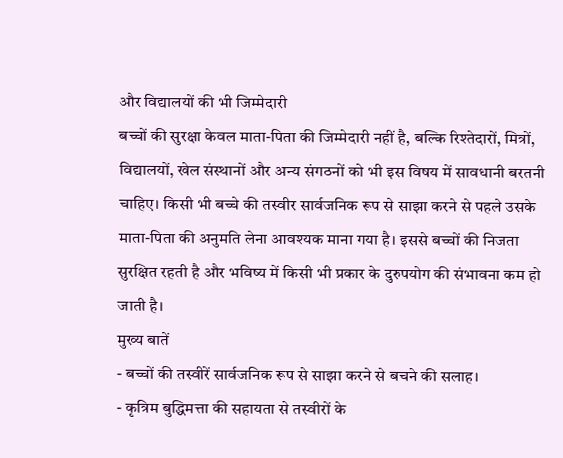और विद्यालयों की भी जिम्मेदारी
बच्चों की सुरक्षा केवल माता-पिता की जिम्मेदारी नहीं है, बल्कि रिश्तेदारों, मित्रों, विद्यालयों, खेल संस्थानों और अन्य संगठनों को भी इस विषय में सावधानी बरतनी चाहिए। किसी भी बच्चे की तस्वीर सार्वजनिक रूप से साझा करने से पहले उसके माता-पिता की अनुमति लेना आवश्यक माना गया है। इससे बच्चों की निजता सुरक्षित रहती है और भविष्य में किसी भी प्रकार के दुरुपयोग की संभावना कम हो जाती है।
मुख्य बातें
- बच्चों की तस्वीरें सार्वजनिक रूप से साझा करने से बचने की सलाह।
- कृत्रिम बुद्धिमत्ता की सहायता से तस्वीरों के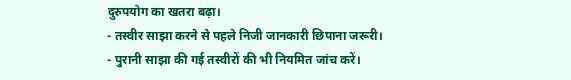दुरुपयोग का खतरा बढ़ा।
- तस्वीर साझा करने से पहले निजी जानकारी छिपाना जरूरी।
- पुरानी साझा की गई तस्वीरों की भी नियमित जांच करें।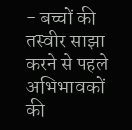- बच्चों की तस्वीर साझा करने से पहले अभिभावकों की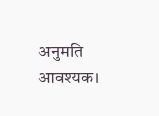अनुमति आवश्यक।